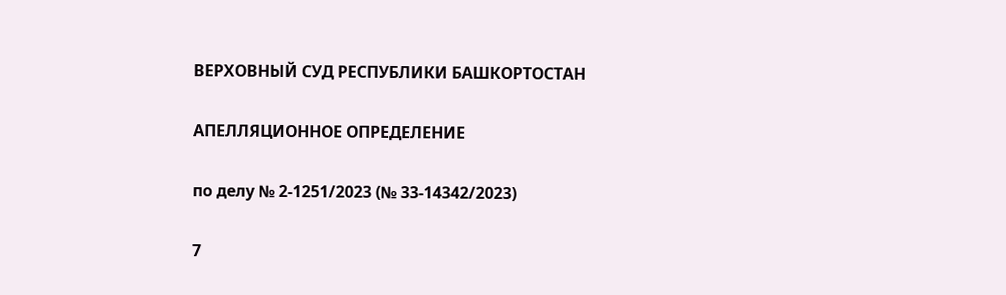ВЕРХОВНЫЙ СУД РЕСПУБЛИКИ БАШКОРТОСТАН

АПЕЛЛЯЦИОННОЕ ОПРЕДЕЛЕНИЕ

по делу № 2-1251/2023 (№ 33-14342/2023)

7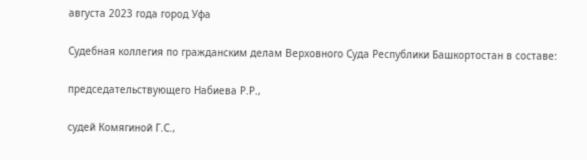августа 2023 года город Уфа

Судебная коллегия по гражданским делам Верховного Суда Республики Башкортостан в составе:

председательствующего Набиева Р.Р.,

судей Комягиной Г.С.,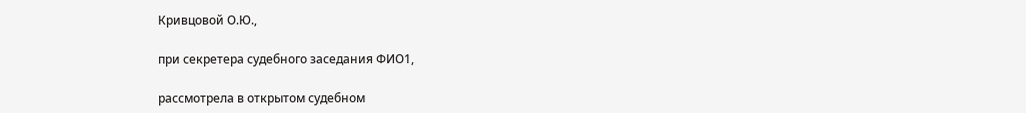Кривцовой О.Ю.,

при секретера судебного заседания ФИО1,

рассмотрела в открытом судебном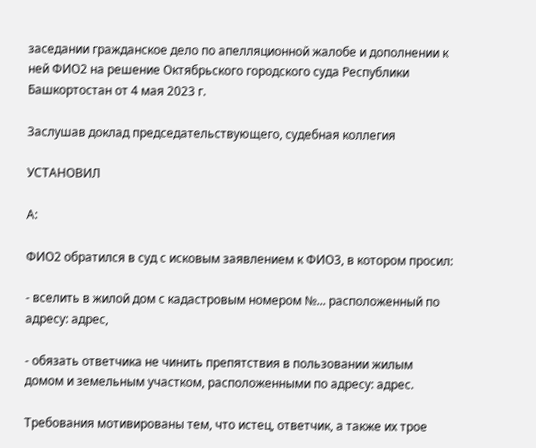заседании гражданское дело по апелляционной жалобе и дополнении к ней ФИО2 на решение Октябрьского городского суда Республики Башкортостан от 4 мая 2023 г.

Заслушав доклад председательствующего, судебная коллегия

УСТАНОВИЛ

А:

ФИО2 обратился в суд с исковым заявлением к ФИО3, в котором просил:

- вселить в жилой дом с кадастровым номером №... расположенный по адресу: адрес,

- обязать ответчика не чинить препятствия в пользовании жилым домом и земельным участком, расположенными по адресу: адрес.

Требования мотивированы тем, что истец, ответчик, а также их трое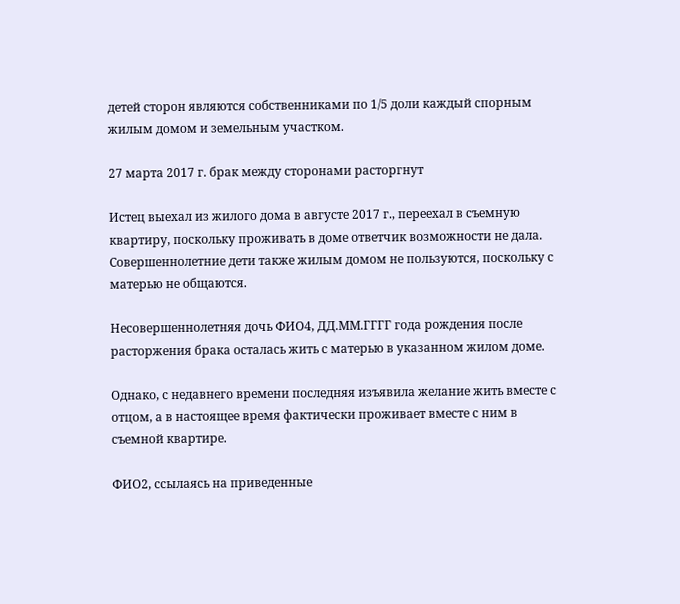детей сторон являются собственниками по 1/5 доли каждый спорным жилым домом и земельным участком.

27 марта 2017 г. брак между сторонами расторгнут

Истец выехал из жилого дома в августе 2017 г., переехал в съемную квартиру, поскольку проживать в доме ответчик возможности не дала. Совершеннолетние дети также жилым домом не пользуются, поскольку с матерью не общаются.

Несовершеннолетняя дочь ФИО4, ДД.ММ.ГГГГ года рождения после расторжения брака осталась жить с матерью в указанном жилом доме.

Однако, с недавнего времени последняя изъявила желание жить вместе с отцом, а в настоящее время фактически проживает вместе с ним в съемной квартире.

ФИО2, ссылаясь на приведенные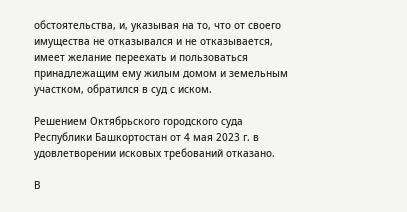обстоятельства, и, указывая на то, что от своего имущества не отказывался и не отказывается, имеет желание переехать и пользоваться принадлежащим ему жилым домом и земельным участком, обратился в суд с иском.

Решением Октябрьского городского суда Республики Башкортостан от 4 мая 2023 г. в удовлетворении исковых требований отказано.

В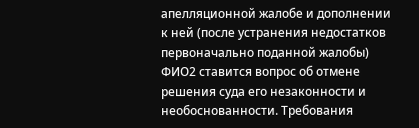апелляционной жалобе и дополнении к ней (после устранения недостатков первоначально поданной жалобы) ФИО2 ставится вопрос об отмене решения суда его незаконности и необоснованности. Требования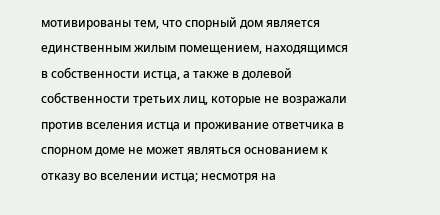мотивированы тем, что спорный дом является единственным жилым помещением, находящимся в собственности истца, а также в долевой собственности третьих лиц, которые не возражали против вселения истца и проживание ответчика в спорном доме не может являться основанием к отказу во вселении истца; несмотря на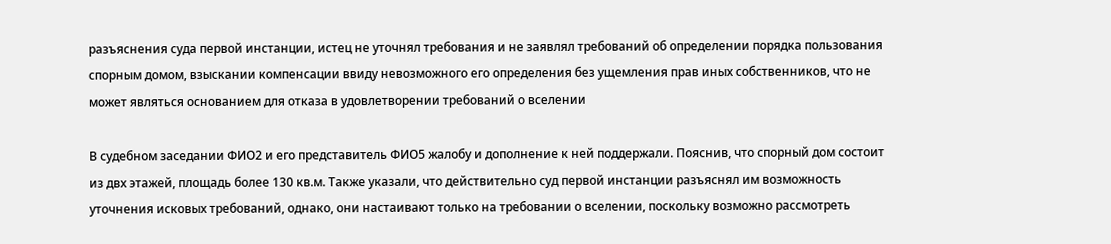разъяснения суда первой инстанции, истец не уточнял требования и не заявлял требований об определении порядка пользования спорным домом, взыскании компенсации ввиду невозможного его определения без ущемления прав иных собственников, что не может являться основанием для отказа в удовлетворении требований о вселении

В судебном заседании ФИО2 и его представитель ФИО5 жалобу и дополнение к ней поддержали. Пояснив, что спорный дом состоит из двх этажей, площадь более 130 кв.м. Также указали, что действительно суд первой инстанции разъяснял им возможность уточнения исковых требований, однако, они настаивают только на требовании о вселении, поскольку возможно рассмотреть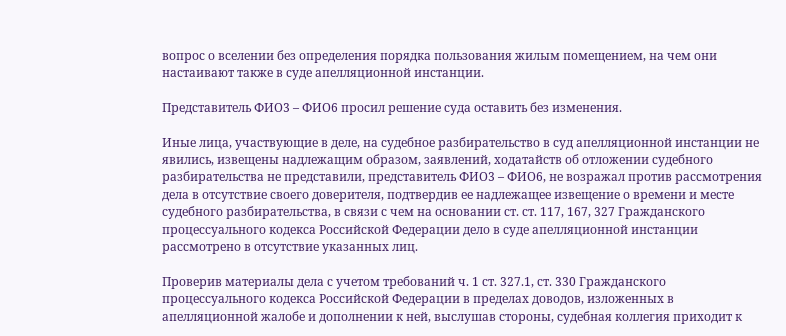вопрос о вселении без определения порядка пользования жилым помещением, на чем они настаивают также в суде апелляционной инстанции.

Представитель ФИО3 – ФИО6 просил решение суда оставить без изменения.

Иные лица, участвующие в деле, на судебное разбирательство в суд апелляционной инстанции не явились, извещены надлежащим образом, заявлений, ходатайств об отложении судебного разбирательства не представили, представитель ФИО3 – ФИО6, не возражал против рассмотрения дела в отсутствие своего доверителя, подтвердив ее надлежащее извещение о времени и месте судебного разбирательства, в связи с чем на основании ст. ст. 117, 167, 327 Гражданского процессуального кодекса Российской Федерации дело в суде апелляционной инстанции рассмотрено в отсутствие указанных лиц.

Проверив материалы дела с учетом требований ч. 1 ст. 327.1, ст. 330 Гражданского процессуального кодекса Российской Федерации в пределах доводов, изложенных в апелляционной жалобе и дополнении к ней, выслушав стороны, судебная коллегия приходит к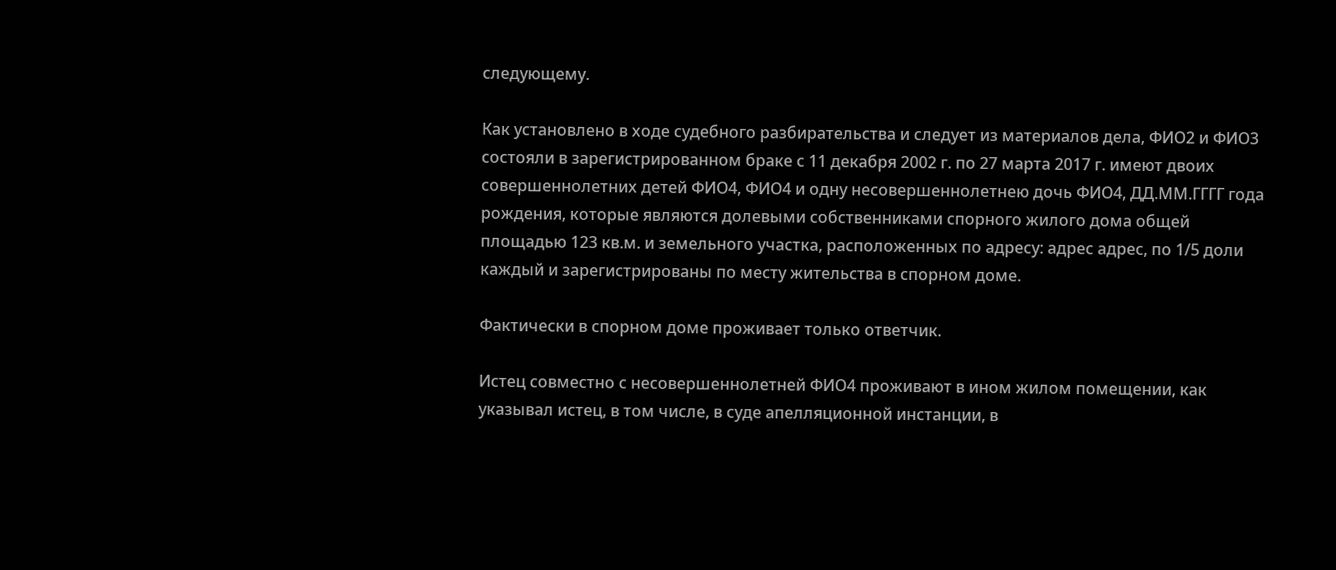следующему.

Как установлено в ходе судебного разбирательства и следует из материалов дела, ФИО2 и ФИО3 состояли в зарегистрированном браке с 11 декабря 2002 г. по 27 марта 2017 г. имеют двоих совершеннолетних детей ФИО4, ФИО4 и одну несовершеннолетнею дочь ФИО4, ДД.ММ.ГГГГ года рождения, которые являются долевыми собственниками спорного жилого дома общей площадью 123 кв.м. и земельного участка, расположенных по адресу: адрес адрес, по 1/5 доли каждый и зарегистрированы по месту жительства в спорном доме.

Фактически в спорном доме проживает только ответчик.

Истец совместно с несовершеннолетней ФИО4 проживают в ином жилом помещении, как указывал истец, в том числе, в суде апелляционной инстанции, в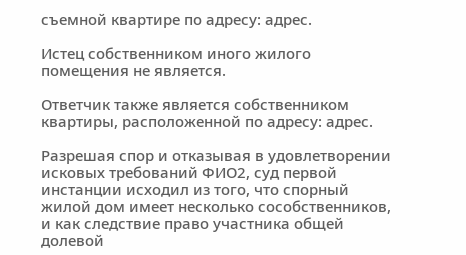съемной квартире по адресу: адрес.

Истец собственником иного жилого помещения не является.

Ответчик также является собственником квартиры, расположенной по адресу: адрес.

Разрешая спор и отказывая в удовлетворении исковых требований ФИО2, суд первой инстанции исходил из того, что спорный жилой дом имеет несколько сособственников, и как следствие право участника общей долевой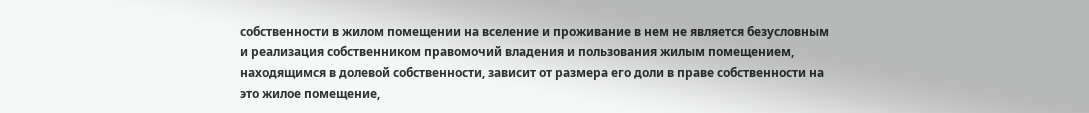собственности в жилом помещении на вселение и проживание в нем не является безусловным и реализация собственником правомочий владения и пользования жилым помещением, находящимся в долевой собственности, зависит от размера его доли в праве собственности на это жилое помещение,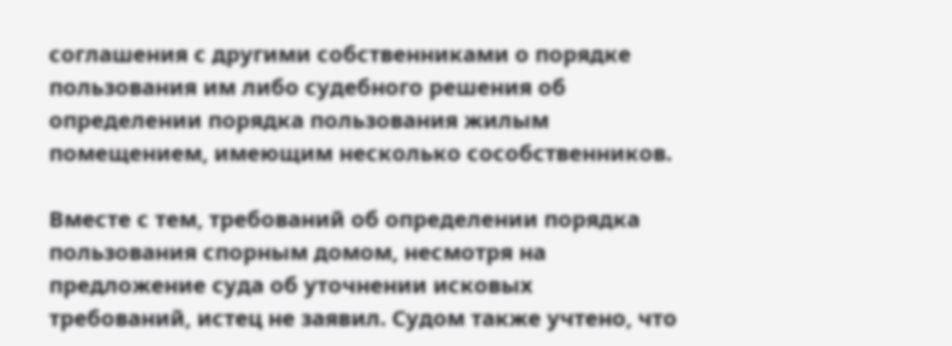соглашения с другими собственниками о порядке пользования им либо судебного решения об определении порядка пользования жилым помещением, имеющим несколько сособственников.

Вместе с тем, требований об определении порядка пользования спорным домом, несмотря на предложение суда об уточнении исковых требований, истец не заявил. Судом также учтено, что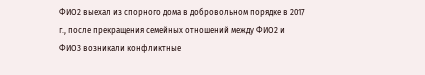ФИО2 выехал из спорного дома в добровольном порядке в 2017 г., после прекращения семейных отношений между ФИО2 и ФИО3 возникали конфликтные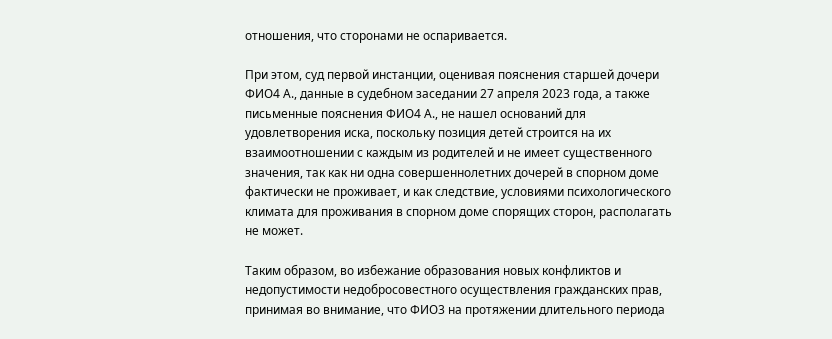отношения, что сторонами не оспаривается.

При этом, суд первой инстанции, оценивая пояснения старшей дочери ФИО4 А., данные в судебном заседании 27 апреля 2023 года, а также письменные пояснения ФИО4 А., не нашел оснований для удовлетворения иска, поскольку позиция детей строится на их взаимоотношении с каждым из родителей и не имеет существенного значения, так как ни одна совершеннолетних дочерей в спорном доме фактически не проживает, и как следствие, условиями психологического климата для проживания в спорном доме спорящих сторон, располагать не может.

Таким образом, во избежание образования новых конфликтов и недопустимости недобросовестного осуществления гражданских прав, принимая во внимание, что ФИО3 на протяжении длительного периода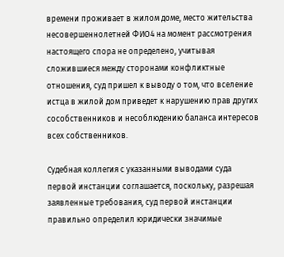времени проживает в жилом доме, место жительства несовершеннолетней ФИО4 на момент рассмотрения настоящего спора не определено, учитывая сложившиеся между сторонами конфликтные отношения, суд пришел к выводу о том, что вселение истца в жилой дом приведет к нарушению прав других сособственников и несоблюдению баланса интересов всех собственников.

Судебная коллегия с указанными выводами суда первой инстанции соглашается, поскольку, разрешая заявленные требования, суд первой инстанции правильно определил юридически значимые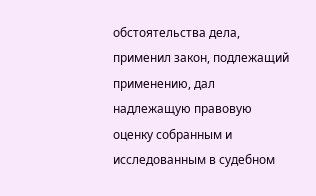обстоятельства дела, применил закон, подлежащий применению, дал надлежащую правовую оценку собранным и исследованным в судебном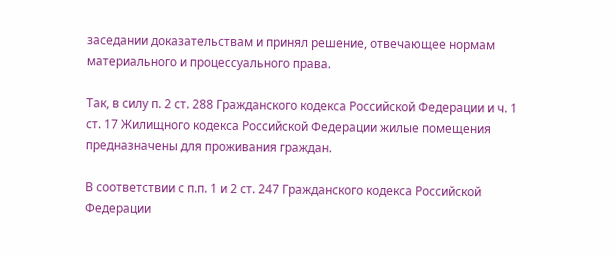заседании доказательствам и принял решение, отвечающее нормам материального и процессуального права.

Так, в силу п. 2 ст. 288 Гражданского кодекса Российской Федерации и ч. 1 ст. 17 Жилищного кодекса Российской Федерации жилые помещения предназначены для проживания граждан.

В соответствии с п.п. 1 и 2 ст. 247 Гражданского кодекса Российской Федерации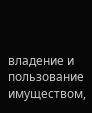владение и пользование имуществом,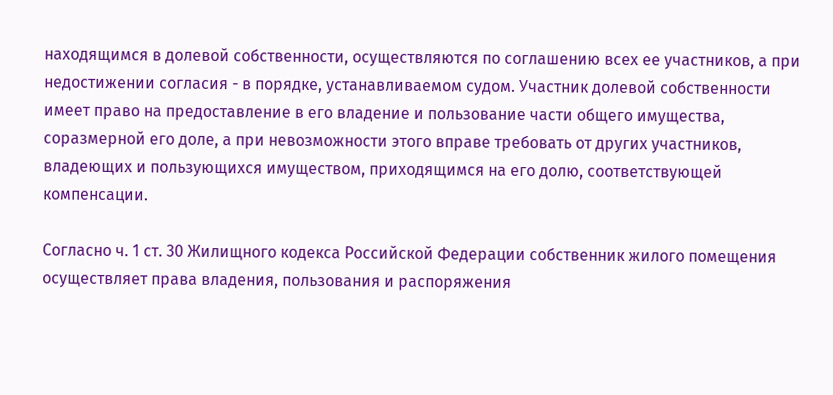находящимся в долевой собственности, осуществляются по соглашению всех ее участников, а при недостижении согласия - в порядке, устанавливаемом судом. Участник долевой собственности имеет право на предоставление в его владение и пользование части общего имущества, соразмерной его доле, а при невозможности этого вправе требовать от других участников, владеющих и пользующихся имуществом, приходящимся на его долю, соответствующей компенсации.

Согласно ч. 1 ст. 30 Жилищного кодекса Российской Федерации собственник жилого помещения осуществляет права владения, пользования и распоряжения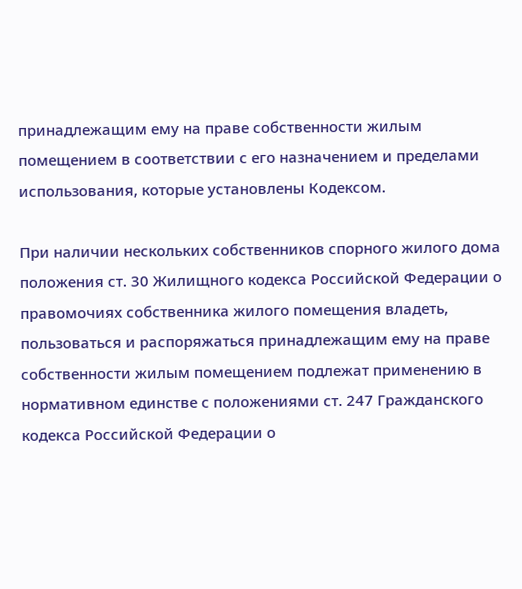принадлежащим ему на праве собственности жилым помещением в соответствии с его назначением и пределами использования, которые установлены Кодексом.

При наличии нескольких собственников спорного жилого дома положения ст. 30 Жилищного кодекса Российской Федерации о правомочиях собственника жилого помещения владеть, пользоваться и распоряжаться принадлежащим ему на праве собственности жилым помещением подлежат применению в нормативном единстве с положениями ст. 247 Гражданского кодекса Российской Федерации о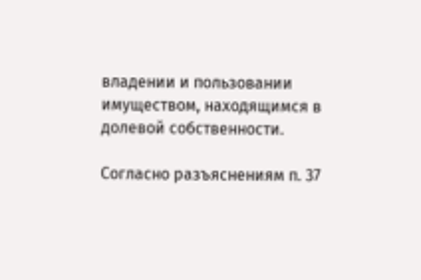владении и пользовании имуществом, находящимся в долевой собственности.

Согласно разъяснениям п. 37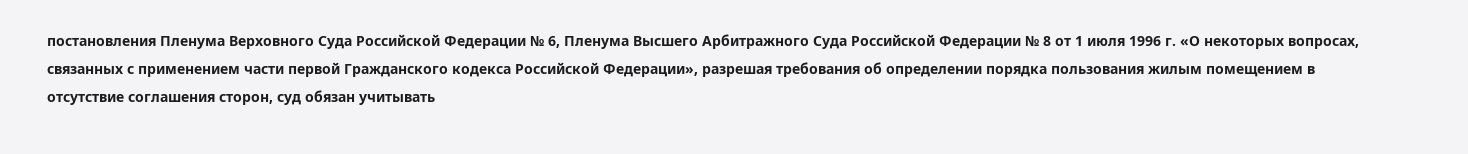постановления Пленума Верховного Суда Российской Федерации № 6, Пленума Высшего Арбитражного Суда Российской Федерации № 8 от 1 июля 1996 г. «О некоторых вопросах, связанных с применением части первой Гражданского кодекса Российской Федерации», разрешая требования об определении порядка пользования жилым помещением в отсутствие соглашения сторон, суд обязан учитывать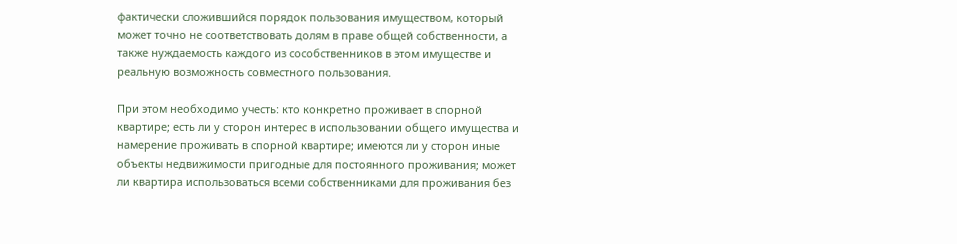фактически сложившийся порядок пользования имуществом, который может точно не соответствовать долям в праве общей собственности, а также нуждаемость каждого из сособственников в этом имуществе и реальную возможность совместного пользования.

При этом необходимо учесть: кто конкретно проживает в спорной квартире; есть ли у сторон интерес в использовании общего имущества и намерение проживать в спорной квартире; имеются ли у сторон иные объекты недвижимости пригодные для постоянного проживания; может ли квартира использоваться всеми собственниками для проживания без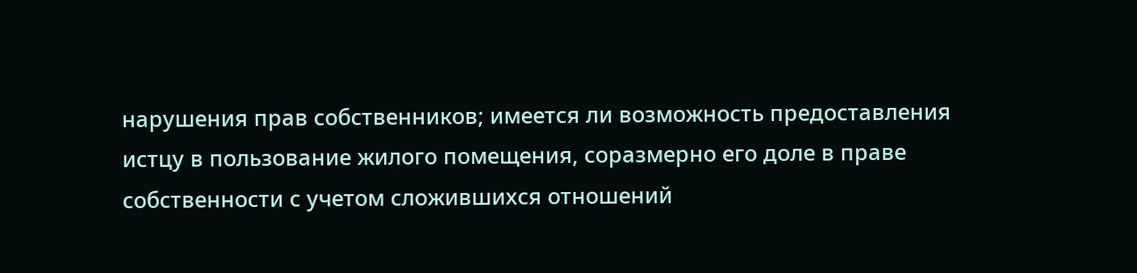нарушения прав собственников; имеется ли возможность предоставления истцу в пользование жилого помещения, соразмерно его доле в праве собственности с учетом сложившихся отношений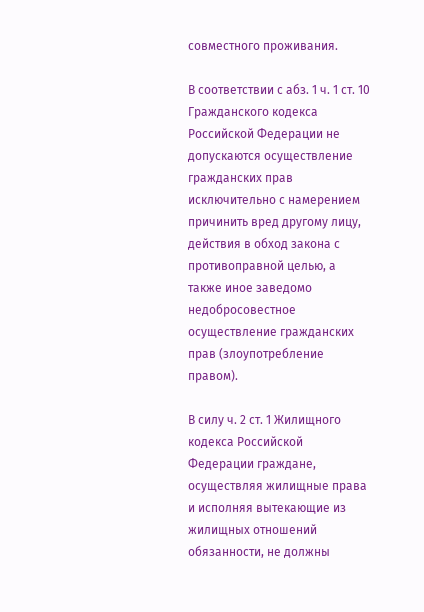совместного проживания.

В соответствии с абз. 1 ч. 1 ст. 10 Гражданского кодекса Российской Федерации не допускаются осуществление гражданских прав исключительно с намерением причинить вред другому лицу, действия в обход закона с противоправной целью, а также иное заведомо недобросовестное осуществление гражданских прав (злоупотребление правом).

В силу ч. 2 ст. 1 Жилищного кодекса Российской Федерации граждане, осуществляя жилищные права и исполняя вытекающие из жилищных отношений обязанности, не должны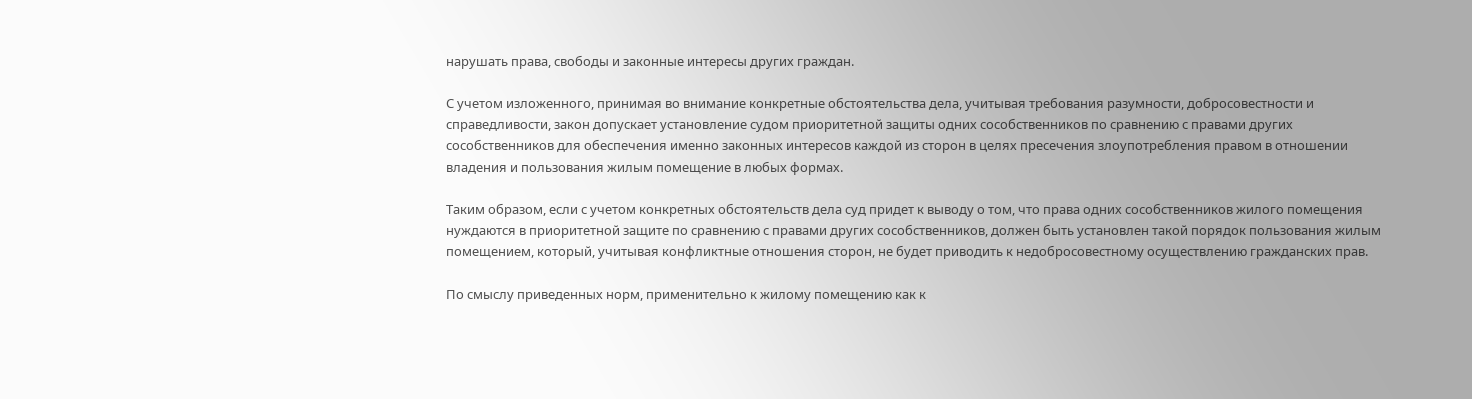нарушать права, свободы и законные интересы других граждан.

С учетом изложенного, принимая во внимание конкретные обстоятельства дела, учитывая требования разумности, добросовестности и справедливости, закон допускает установление судом приоритетной защиты одних сособственников по сравнению с правами других сособственников для обеспечения именно законных интересов каждой из сторон в целях пресечения злоупотребления правом в отношении владения и пользования жилым помещение в любых формах.

Таким образом, если с учетом конкретных обстоятельств дела суд придет к выводу о том, что права одних сособственников жилого помещения нуждаются в приоритетной защите по сравнению с правами других сособственников, должен быть установлен такой порядок пользования жилым помещением, который, учитывая конфликтные отношения сторон, не будет приводить к недобросовестному осуществлению гражданских прав.

По смыслу приведенных норм, применительно к жилому помещению как к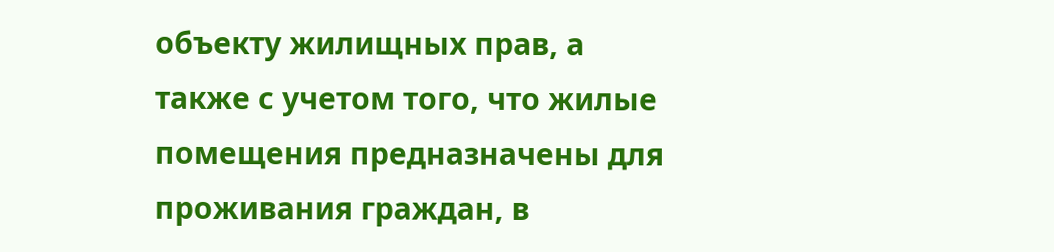объекту жилищных прав, а также с учетом того, что жилые помещения предназначены для проживания граждан, в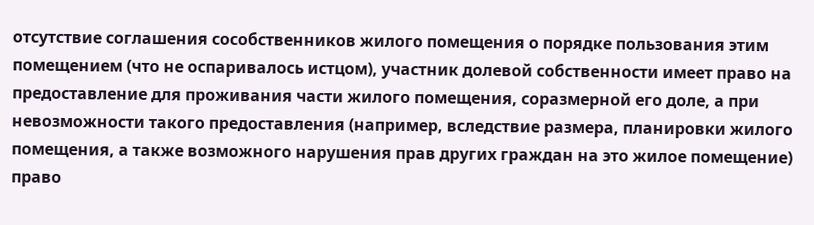отсутствие соглашения сособственников жилого помещения о порядке пользования этим помещением (что не оспаривалось истцом), участник долевой собственности имеет право на предоставление для проживания части жилого помещения, соразмерной его доле, а при невозможности такого предоставления (например, вследствие размера, планировки жилого помещения, а также возможного нарушения прав других граждан на это жилое помещение) право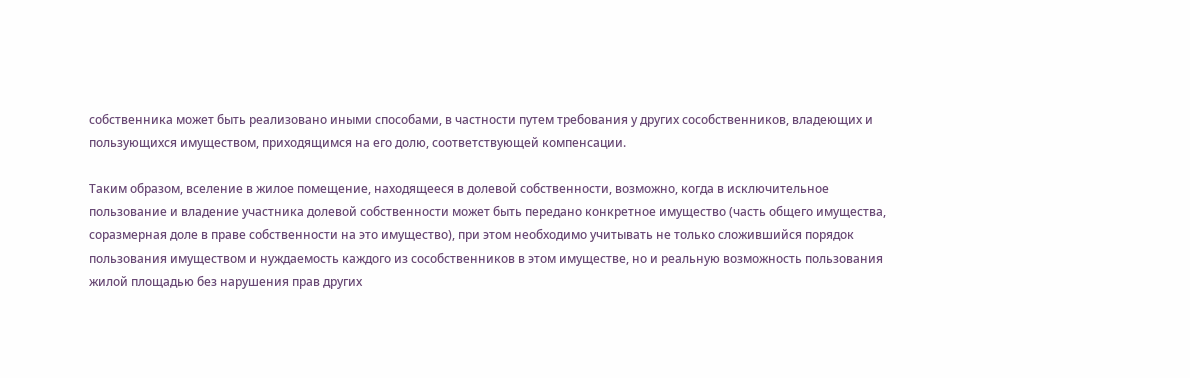собственника может быть реализовано иными способами, в частности путем требования у других сособственников, владеющих и пользующихся имуществом, приходящимся на его долю, соответствующей компенсации.

Таким образом, вселение в жилое помещение, находящееся в долевой собственности, возможно, когда в исключительное пользование и владение участника долевой собственности может быть передано конкретное имущество (часть общего имущества, соразмерная доле в праве собственности на это имущество), при этом необходимо учитывать не только сложившийся порядок пользования имуществом и нуждаемость каждого из сособственников в этом имуществе, но и реальную возможность пользования жилой площадью без нарушения прав других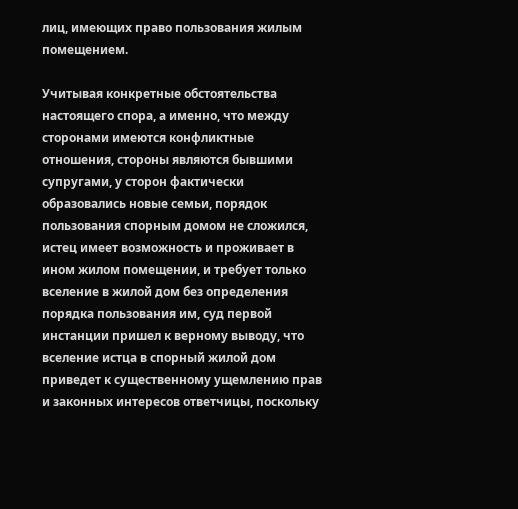лиц, имеющих право пользования жилым помещением.

Учитывая конкретные обстоятельства настоящего спора, а именно, что между сторонами имеются конфликтные отношения, стороны являются бывшими супругами, у сторон фактически образовались новые семьи, порядок пользования спорным домом не сложился, истец имеет возможность и проживает в ином жилом помещении, и требует только вселение в жилой дом без определения порядка пользования им, суд первой инстанции пришел к верному выводу, что вселение истца в спорный жилой дом приведет к существенному ущемлению прав и законных интересов ответчицы, поскольку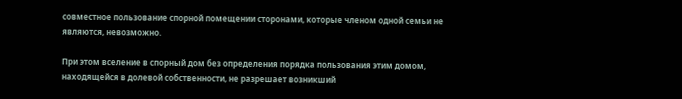совместное пользование спорной помещении сторонами, которые членом одной семьи не являются, невозможно.

При этом вселение в спорный дом без определения порядка пользования этим домом, находящейся в долевой собственности, не разрешает возникший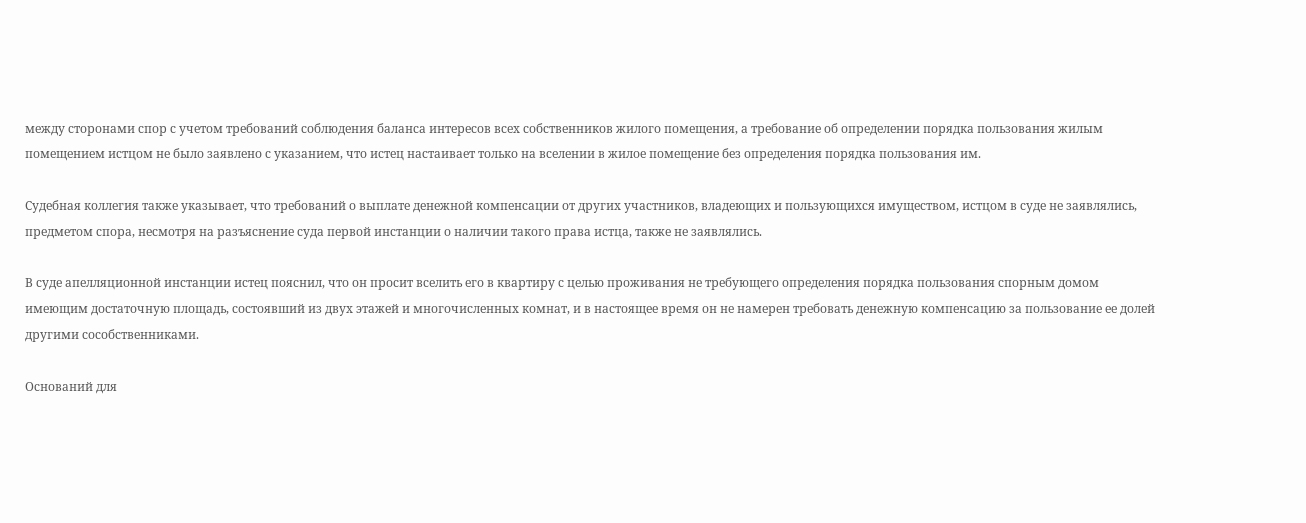между сторонами спор с учетом требований соблюдения баланса интересов всех собственников жилого помещения, а требование об определении порядка пользования жилым помещением истцом не было заявлено с указанием, что истец настаивает только на вселении в жилое помещение без определения порядка пользования им.

Судебная коллегия также указывает, что требований о выплате денежной компенсации от других участников, владеющих и пользующихся имуществом, истцом в суде не заявлялись, предметом спора, несмотря на разъяснение суда первой инстанции о наличии такого права истца, также не заявлялись.

В суде апелляционной инстанции истец пояснил, что он просит вселить его в квартиру с целью проживания не требующего определения порядка пользования спорным домом имеющим достаточную площадь, состоявший из двух этажей и многочисленных комнат, и в настоящее время он не намерен требовать денежную компенсацию за пользование ее долей другими сособственниками.

Оснований для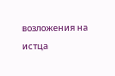возложения на истца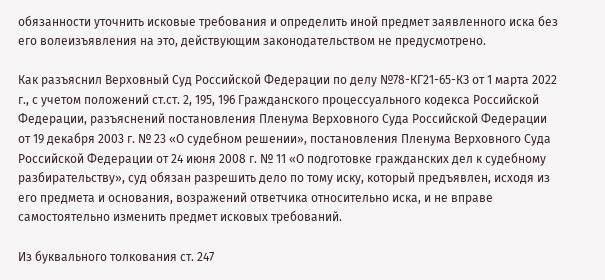обязанности уточнить исковые требования и определить иной предмет заявленного иска без его волеизъявления на это, действующим законодательством не предусмотрено.

Как разъяснил Верховный Суд Российской Федерации по делу №78-КГ21-65-КЗ от 1 марта 2022 г., с учетом положений ст.ст. 2, 195, 196 Гражданского процессуального кодекса Российской Федерации, разъяснений постановления Пленума Верховного Суда Российской Федерации от 19 декабря 2003 г. № 23 «О судебном решении», постановления Пленума Верховного Суда Российской Федерации от 24 июня 2008 г. № 11 «О подготовке гражданских дел к судебному разбирательству», суд обязан разрешить дело по тому иску, который предъявлен, исходя из его предмета и основания, возражений ответчика относительно иска, и не вправе самостоятельно изменить предмет исковых требований.

Из буквального толкования ст. 247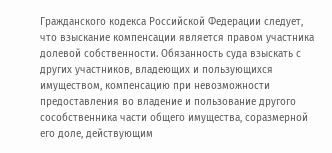Гражданского кодекса Российской Федерации следует, что взыскание компенсации является правом участника долевой собственности. Обязанность суда взыскать с других участников, владеющих и пользующихся имуществом, компенсацию при невозможности предоставления во владение и пользование другого сособственника части общего имущества, соразмерной его доле, действующим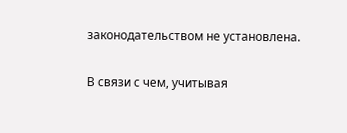законодательством не установлена.

В связи с чем, учитывая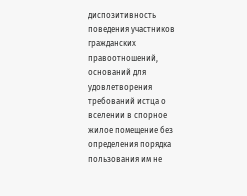диспозитивность поведения участников гражданских правоотношений, оснований для удовлетворения требований истца о вселении в спорное жилое помещение без определения порядка пользования им не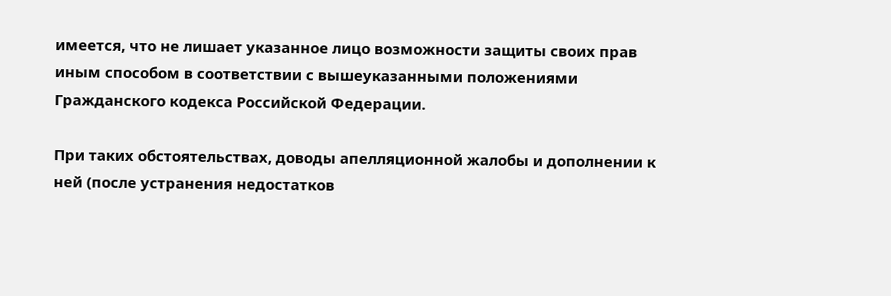имеется, что не лишает указанное лицо возможности защиты своих прав иным способом в соответствии с вышеуказанными положениями Гражданского кодекса Российской Федерации.

При таких обстоятельствах, доводы апелляционной жалобы и дополнении к ней (после устранения недостатков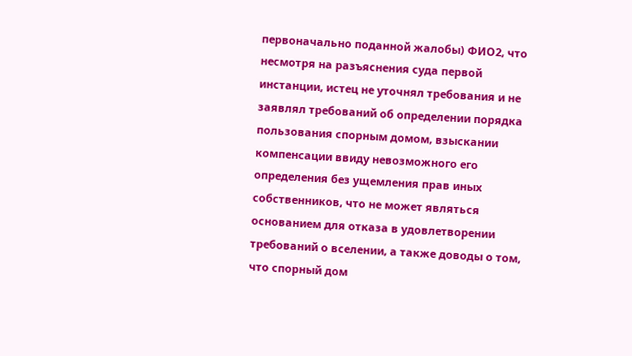первоначально поданной жалобы) ФИО2, что несмотря на разъяснения суда первой инстанции, истец не уточнял требования и не заявлял требований об определении порядка пользования спорным домом, взыскании компенсации ввиду невозможного его определения без ущемления прав иных собственников, что не может являться основанием для отказа в удовлетворении требований о вселении, а также доводы о том, что спорный дом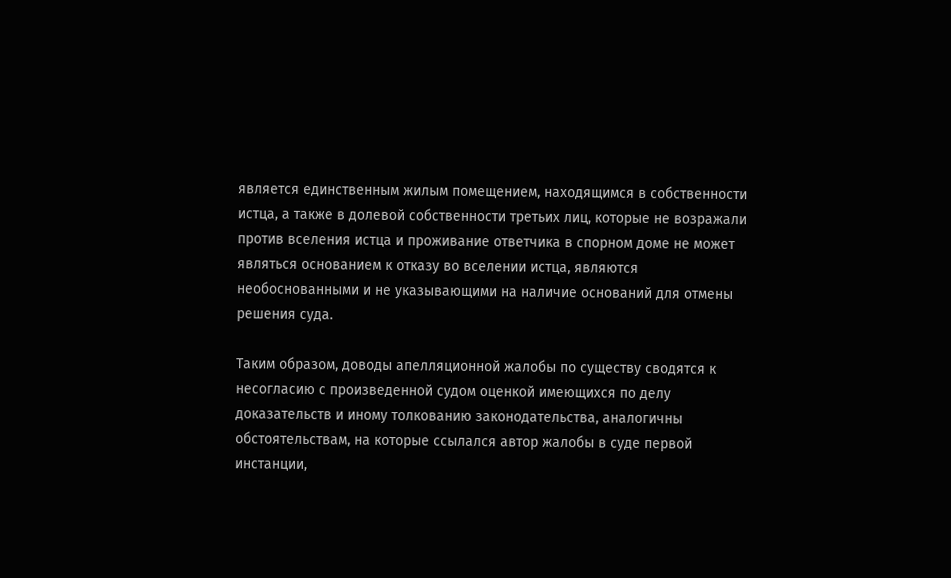является единственным жилым помещением, находящимся в собственности истца, а также в долевой собственности третьих лиц, которые не возражали против вселения истца и проживание ответчика в спорном доме не может являться основанием к отказу во вселении истца, являются необоснованными и не указывающими на наличие оснований для отмены решения суда.

Таким образом, доводы апелляционной жалобы по существу сводятся к несогласию с произведенной судом оценкой имеющихся по делу доказательств и иному толкованию законодательства, аналогичны обстоятельствам, на которые ссылался автор жалобы в суде первой инстанции,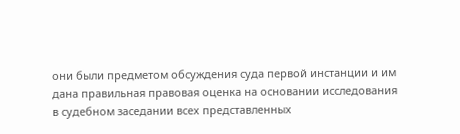они были предметом обсуждения суда первой инстанции и им дана правильная правовая оценка на основании исследования в судебном заседании всех представленных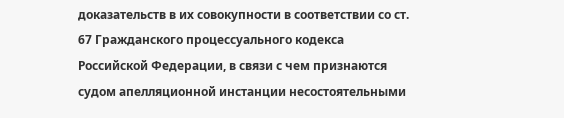доказательств в их совокупности в соответствии со ст. 67 Гражданского процессуального кодекса Российской Федерации, в связи с чем признаются судом апелляционной инстанции несостоятельными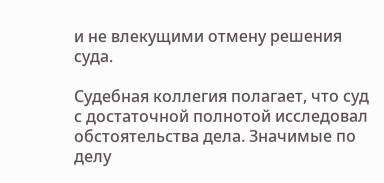и не влекущими отмену решения суда.

Судебная коллегия полагает, что суд с достаточной полнотой исследовал обстоятельства дела. Значимые по делу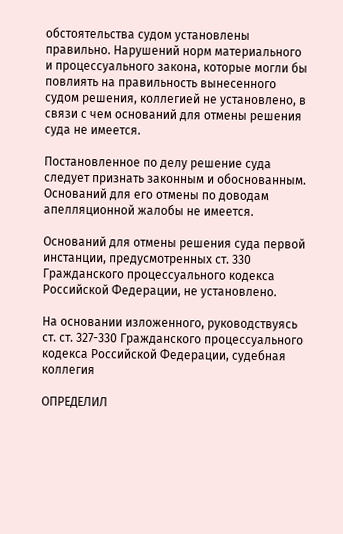обстоятельства судом установлены правильно. Нарушений норм материального и процессуального закона, которые могли бы повлиять на правильность вынесенного судом решения, коллегией не установлено, в связи с чем оснований для отмены решения суда не имеется.

Постановленное по делу решение суда следует признать законным и обоснованным. Оснований для его отмены по доводам апелляционной жалобы не имеется.

Оснований для отмены решения суда первой инстанции, предусмотренных ст. 330 Гражданского процессуального кодекса Российской Федерации, не установлено.

На основании изложенного, руководствуясь ст. ст. 327-330 Гражданского процессуального кодекса Российской Федерации, судебная коллегия

ОПРЕДЕЛИЛ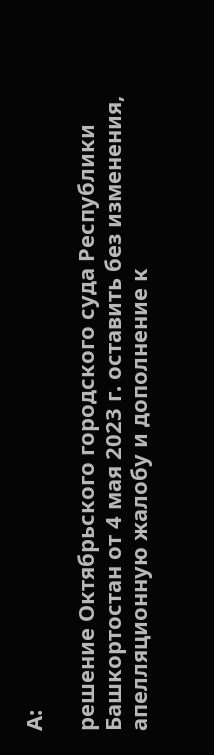А:

решение Октябрьского городского суда Республики Башкортостан от 4 мая 2023 г. оставить без изменения, апелляционную жалобу и дополнение к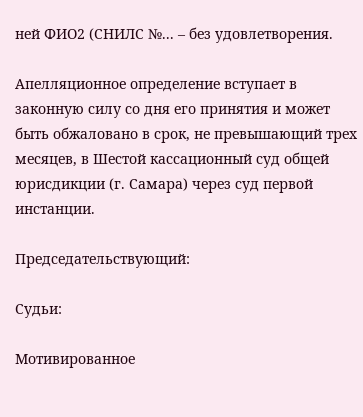ней ФИО2 (СНИЛС №... – без удовлетворения.

Апелляционное определение вступает в законную силу со дня его принятия и может быть обжаловано в срок, не превышающий трех месяцев, в Шестой кассационный суд общей юрисдикции (г. Самара) через суд первой инстанции.

Председательствующий:

Судьи:

Мотивированное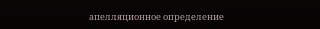апелляционное определение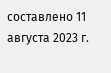составлено 11 августа 2023 г.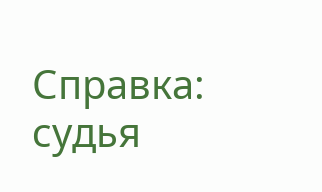Справка: судья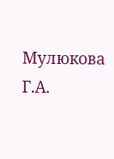Мулюкова Г.А.